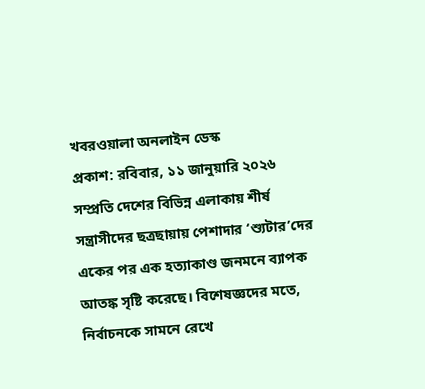খবরওয়ালা অনলাইন ডেস্ক
প্রকাশ: রবিবার, ১১ জানুয়ারি ২০২৬
সম্প্রতি দেশের বিভিন্ন এলাকায় শীর্ষ সন্ত্রাসীদের ছত্রছায়ায় পেশাদার ‘শ্যুটার’দের একের পর এক হত্যাকাণ্ড জনমনে ব্যাপক আতঙ্ক সৃষ্টি করেছে। বিশেষজ্ঞদের মতে, নির্বাচনকে সামনে রেখে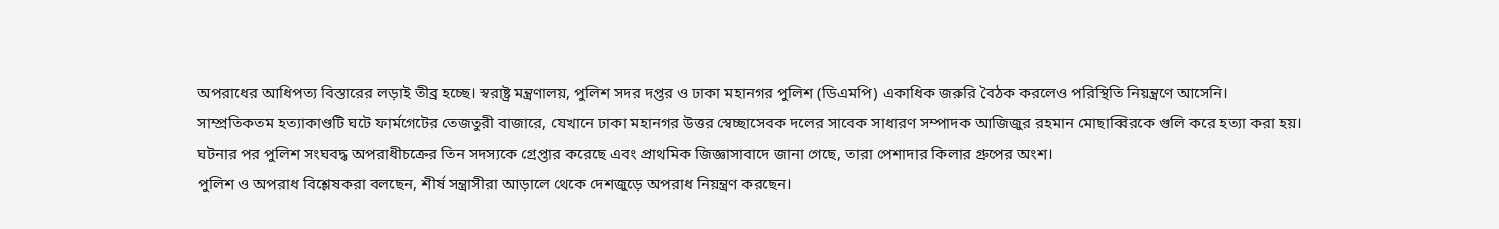অপরাধের আধিপত্য বিস্তারের লড়াই তীব্র হচ্ছে। স্বরাষ্ট্র মন্ত্রণালয়, পুলিশ সদর দপ্তর ও ঢাকা মহানগর পুলিশ (ডিএমপি) একাধিক জরুরি বৈঠক করলেও পরিস্থিতি নিয়ন্ত্রণে আসেনি।
সাম্প্রতিকতম হত্যাকাণ্ডটি ঘটে ফার্মগেটের তেজতুরী বাজারে, যেখানে ঢাকা মহানগর উত্তর স্বেচ্ছাসেবক দলের সাবেক সাধারণ সম্পাদক আজিজুর রহমান মোছাব্বিরকে গুলি করে হত্যা করা হয়। ঘটনার পর পুলিশ সংঘবদ্ধ অপরাধীচক্রের তিন সদস্যকে গ্রেপ্তার করেছে এবং প্রাথমিক জিজ্ঞাসাবাদে জানা গেছে, তারা পেশাদার কিলার গ্রুপের অংশ।
পুলিশ ও অপরাধ বিশ্লেষকরা বলছেন, শীর্ষ সন্ত্রাসীরা আড়ালে থেকে দেশজুড়ে অপরাধ নিয়ন্ত্রণ করছেন।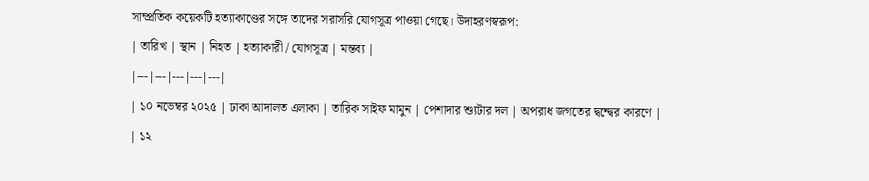সাম্প্রতিক কয়েকটি হত্যাকাণ্ডের সঙ্গে তাদের সরাসরি যোগসূত্র পাওয়া গেছে। উদাহরণস্বরূপ:
| তারিখ | স্থান | নিহত | হত্যাকারী / যোগসূত্র | মন্তব্য |
|---|---|---|---|---|
| ১০ নভেম্বর ২০২৫ | ঢাকা আদালত এলাকা | তারিক সাইফ মামুন | পেশাদার শ্যুটার দল | অপরাধ জগতের দ্বন্দ্বের কারণে |
| ১২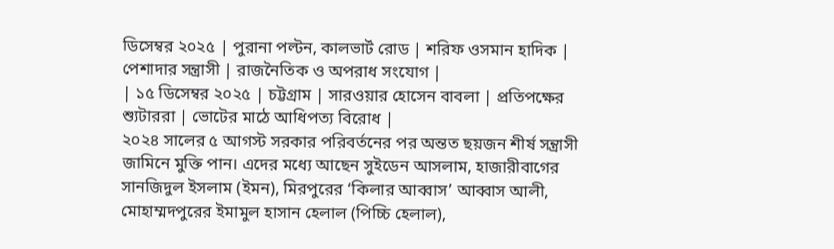ডিসেম্বর ২০২৫ | পুরানা পল্টন, কালভার্ট রোড | শরিফ ওসমান হাদিক | পেশাদার সন্ত্রাসী | রাজনৈতিক ও অপরাধ সংযোগ |
| ১৫ ডিসেম্বর ২০২৫ | চট্টগ্রাম | সারওয়ার হোসেন বাবলা | প্রতিপক্ষের শ্যুটাররা | ভোটের মাঠে আধিপত্য বিরোধ |
২০২৪ সালের ৫ আগস্ট সরকার পরিবর্তনের পর অন্তত ছয়জন শীর্ষ সন্ত্রাসী জামিনে মুক্তি পান। এদের মধ্যে আছেন সুইডেন আসলাম, হাজারীবাগের সানজিদুল ইসলাম (ইমন), মিরপুরের ‘কিলার আব্বাস’ আব্বাস আলী, মোহাম্মদপুরের ইমামুল হাসান হেলাল (পিচ্চি হেলাল),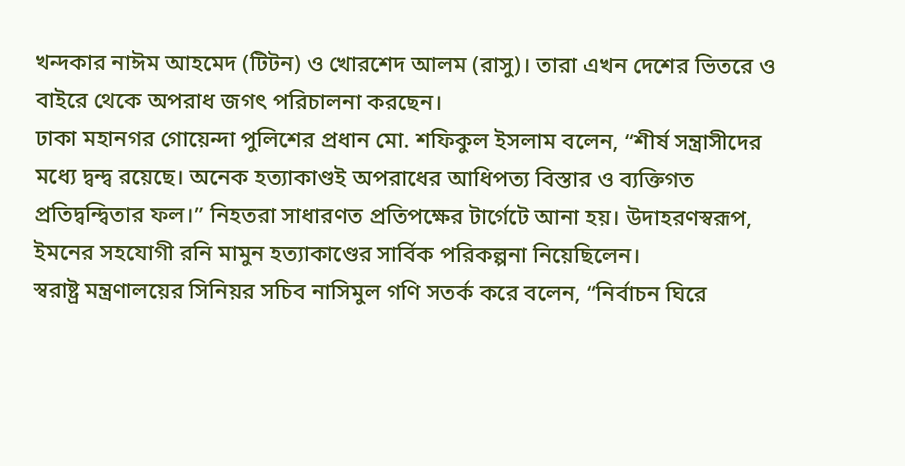খন্দকার নাঈম আহমেদ (টিটন) ও খোরশেদ আলম (রাসু)। তারা এখন দেশের ভিতরে ও বাইরে থেকে অপরাধ জগৎ পরিচালনা করছেন।
ঢাকা মহানগর গোয়েন্দা পুলিশের প্রধান মো. শফিকুল ইসলাম বলেন, “শীর্ষ সন্ত্রাসীদের মধ্যে দ্বন্দ্ব রয়েছে। অনেক হত্যাকাণ্ডই অপরাধের আধিপত্য বিস্তার ও ব্যক্তিগত প্রতিদ্বন্দ্বিতার ফল।” নিহতরা সাধারণত প্রতিপক্ষের টার্গেটে আনা হয়। উদাহরণস্বরূপ, ইমনের সহযোগী রনি মামুন হত্যাকাণ্ডের সার্বিক পরিকল্পনা নিয়েছিলেন।
স্বরাষ্ট্র মন্ত্রণালয়ের সিনিয়র সচিব নাসিমুল গণি সতর্ক করে বলেন, “নির্বাচন ঘিরে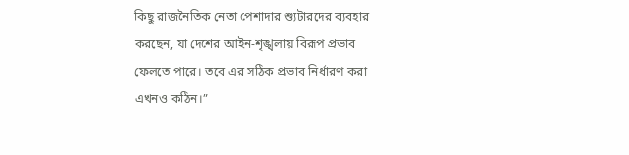কিছু রাজনৈতিক নেতা পেশাদার শ্যুটারদের ব্যবহার করছেন, যা দেশের আইন-শৃঙ্খলায় বিরূপ প্রভাব ফেলতে পারে। তবে এর সঠিক প্রভাব নির্ধারণ করা এখনও কঠিন।”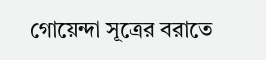গোয়েন্দা সূত্রের বরাতে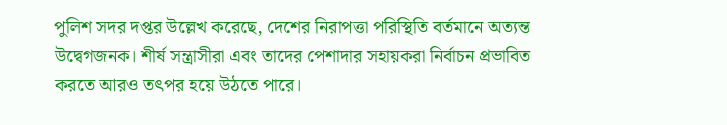পুলিশ সদর দপ্তর উল্লেখ করেছে, দেশের নিরাপত্তা পরিস্থিতি বর্তমানে অত্যন্ত উদ্বেগজনক। শীর্ষ সন্ত্রাসীরা এবং তাদের পেশাদার সহায়করা নির্বাচন প্রভাবিত করতে আরও তৎপর হয়ে উঠতে পারে।